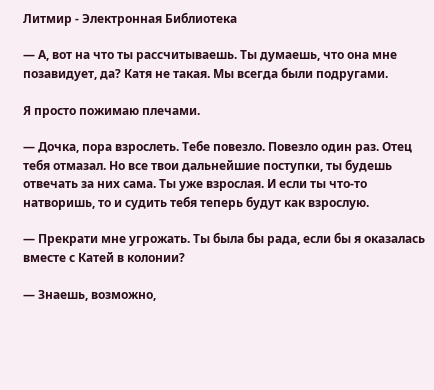Литмир - Электронная Библиотека

— А, вот на что ты рассчитываешь. Ты думаешь, что она мне позавидует, да? Катя не такая. Мы всегда были подругами.

Я просто пожимаю плечами.

— Дочка, пора взрослеть. Тебе повезло. Повезло один раз. Отец тебя отмазал. Но все твои дальнейшие поступки, ты будешь отвечать за них сама. Ты уже взрослая. И если ты что-то натворишь, то и судить тебя теперь будут как взрослую.

— Прекрати мне угрожать. Ты была бы рада, если бы я оказалась вместе с Катей в колонии?

— Знаешь, возможно,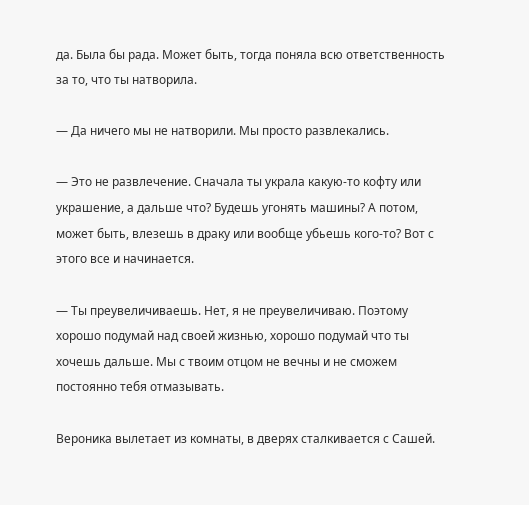да. Была бы рада. Может быть, тогда поняла всю ответственность за то, что ты натворила.

— Да ничего мы не натворили. Мы просто развлекались.

— Это не развлечение. Сначала ты украла какую-то кофту или украшение, а дальше что? Будешь угонять машины? А потом, может быть, влезешь в драку или вообще убьешь кого-то? Вот с этого все и начинается.

— Ты преувеличиваешь. Нет, я не преувеличиваю. Поэтому хорошо подумай над своей жизнью, хорошо подумай что ты хочешь дальше. Мы с твоим отцом не вечны и не сможем постоянно тебя отмазывать.

Вероника вылетает из комнаты, в дверях сталкивается с Сашей.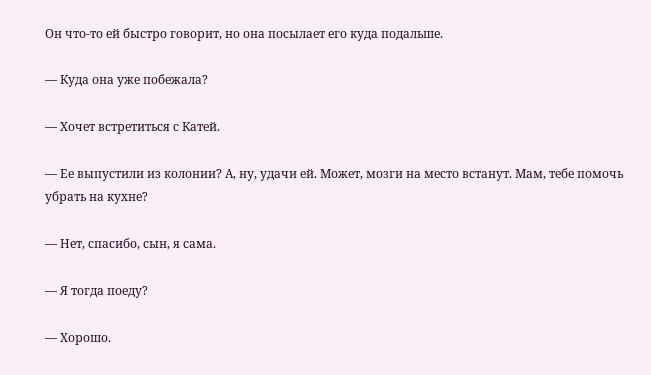Он что-то ей быстро говорит, но она посылает его куда подальше.

— Куда она уже побежала?

— Хочет встретиться с Катей.

— Ее выпустили из колонии? А, ну, удачи ей. Может, мозги на место встанут. Мам, тебе помочь убрать на кухне?

— Нет, спасибо, сын, я сама.

— Я тогда поеду?

— Хорошо.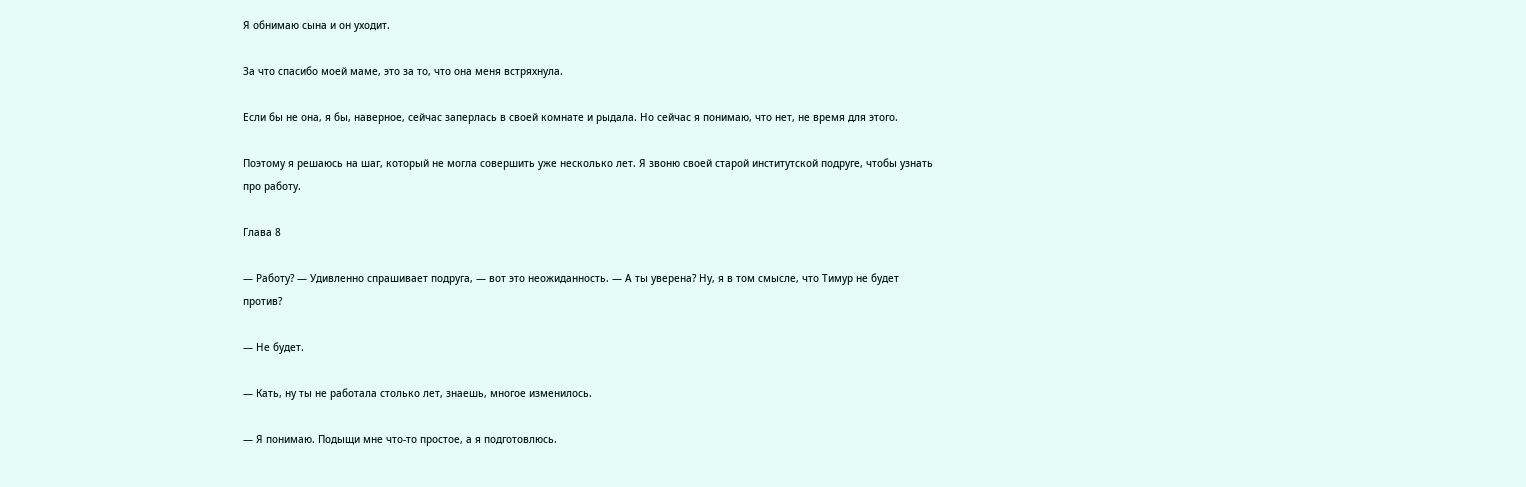Я обнимаю сына и он уходит.

За что спасибо моей маме, это за то, что она меня встряхнула.

Если бы не она, я бы, наверное, сейчас заперлась в своей комнате и рыдала. Но сейчас я понимаю, что нет, не время для этого.

Поэтому я решаюсь на шаг, который не могла совершить уже несколько лет. Я звоню своей старой институтской подруге, чтобы узнать про работу.

Глава 8

— Работу? — Удивленно спрашивает подруга, — вот это неожиданность. — А ты уверена? Ну, я в том смысле, что Тимур не будет против?

— Не будет.

— Кать, ну ты не работала столько лет, знаешь, многое изменилось.

— Я понимаю. Подыщи мне что-то простое, а я подготовлюсь.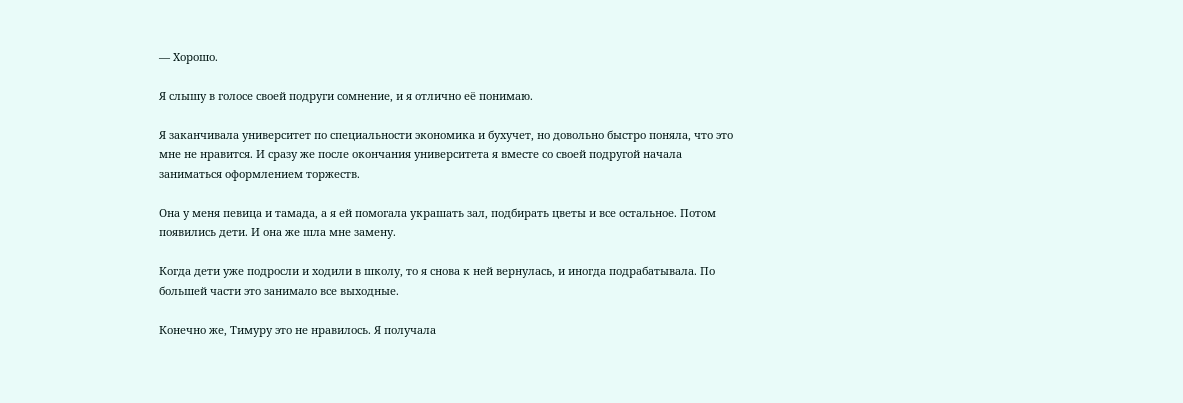— Хорошо.

Я слышу в голосе своей подруги сомнение, и я отлично её понимаю.

Я заканчивала университет по специальности экономика и бухучет, но довольно быстро поняла, что это мне не нравится. И сразу же после окончания университета я вместе со своей подругой начала заниматься оформлением торжеств.

Она у меня певица и тамада, а я ей помогала украшать зал, подбирать цветы и все остальное. Потом появились дети. И она же шла мне замену.

Когда дети уже подросли и ходили в школу, то я снова к ней вернулась, и иногда подрабатывала. По большей части это занимало все выходные.

Конечно же, Тимуру это не нравилось. Я получала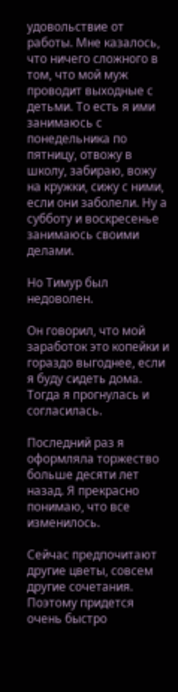удовольствие от работы. Мне казалось, что ничего сложного в том, что мой муж проводит выходные с детьми. То есть я ими занимаюсь с понедельника по пятницу, отвожу в школу, забираю, вожу на кружки, сижу с ними, если они заболели. Ну а субботу и воскресенье занимаюсь своими делами.

Но Тимур был недоволен.

Он говорил, что мой заработок это копейки и гораздо выгоднее, если я буду сидеть дома. Тогда я прогнулась и согласилась.

Последний раз я оформляла торжество больше десяти лет назад. Я прекрасно понимаю, что все изменилось.

Сейчас предпочитают другие цветы, совсем другие сочетания. Поэтому придется очень быстро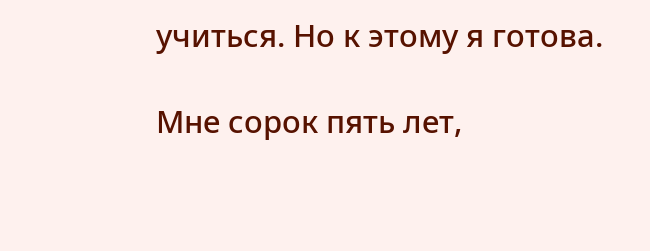учиться. Но к этому я готова.

Мне сорок пять лет,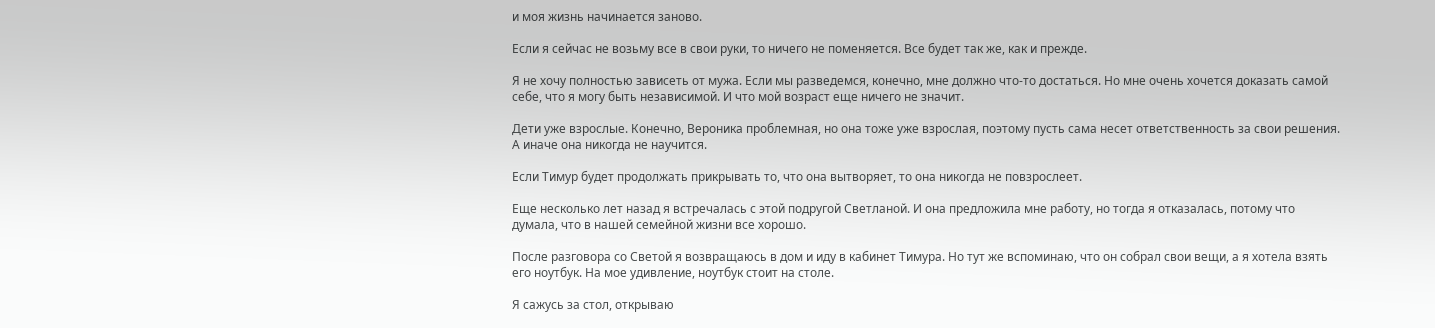и моя жизнь начинается заново.

Если я сейчас не возьму все в свои руки, то ничего не поменяется. Все будет так же, как и прежде.

Я не хочу полностью зависеть от мужа. Если мы разведемся, конечно, мне должно что-то достаться. Но мне очень хочется доказать самой себе, что я могу быть независимой. И что мой возраст еще ничего не значит.

Дети уже взрослые. Конечно, Вероника проблемная, но она тоже уже взрослая, поэтому пусть сама несет ответственность за свои решения. А иначе она никогда не научится.

Если Тимур будет продолжать прикрывать то, что она вытворяет, то она никогда не повзрослеет.

Еще несколько лет назад я встречалась с этой подругой Светланой. И она предложила мне работу, но тогда я отказалась, потому что думала, что в нашей семейной жизни все хорошо.

После разговора со Светой я возвращаюсь в дом и иду в кабинет Тимура. Но тут же вспоминаю, что он собрал свои вещи, а я хотела взять его ноутбук. На мое удивление, ноутбук стоит на столе.

Я сажусь за стол, открываю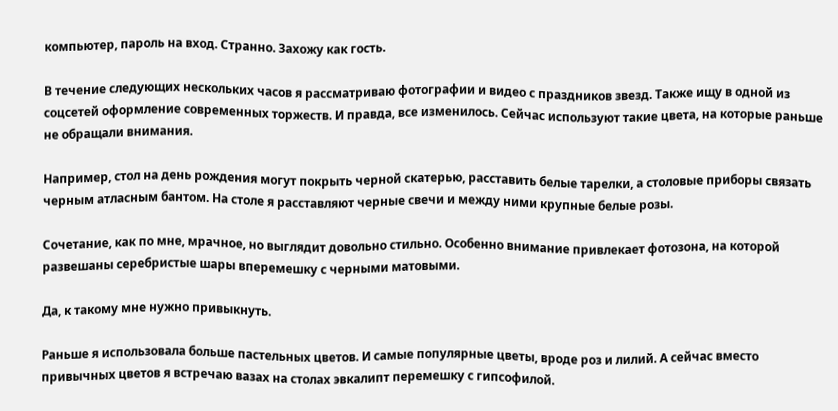компьютер, пароль на вход. Странно. Захожу как гость.

В течение следующих нескольких часов я рассматриваю фотографии и видео с праздников звезд. Также ищу в одной из соцсетей оформление современных торжеств. И правда, все изменилось. Сейчас используют такие цвета, на которые раньше не обращали внимания.

Например, стол на день рождения могут покрыть черной скатерью, расставить белые тарелки, а столовые приборы связать черным атласным бантом. На столе я расставляют черные свечи и между ними крупные белые розы.

Сочетание, как по мне, мрачное, но выглядит довольно стильно. Особенно внимание привлекает фотозона, на которой развешаны серебристые шары вперемешку с черными матовыми.

Да, к такому мне нужно привыкнуть.

Раньше я использовала больше пастельных цветов. И самые популярные цветы, вроде роз и лилий. А сейчас вместо привычных цветов я встречаю вазах на столах эвкалипт перемешку с гипсофилой.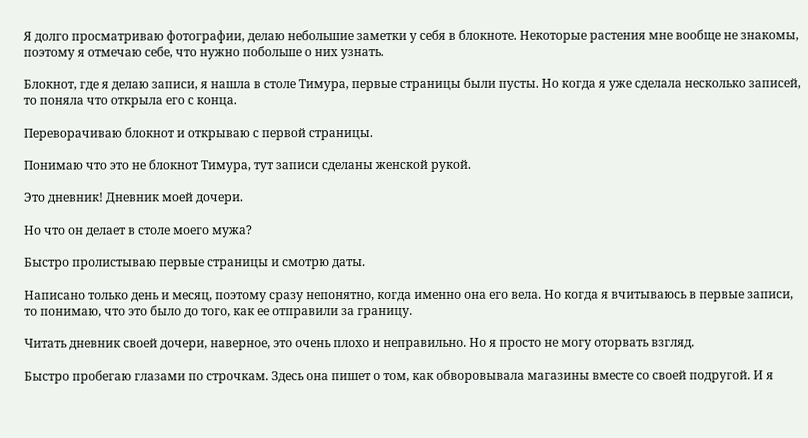Я долго просматриваю фотографии, делаю небольшие заметки у себя в блокноте. Некоторые растения мне вообще не знакомы, поэтому я отмечаю себе, что нужно побольше о них узнать.

Блокнот, где я делаю записи, я нашла в столе Тимура, первые страницы были пусты. Но когда я уже сделала несколько записей, то поняла что открыла его с конца.

Переворачиваю блокнот и открываю с первой страницы.

Понимаю что это не блокнот Тимура, тут записи сделаны женской рукой.

Это дневник! Дневник моей дочери.

Но что он делает в столе моего мужа?

Быстро пролистываю первые страницы и смотрю даты.

Написано только день и месяц, поэтому сразу непонятно, когда именно она его вела. Но когда я вчитываюсь в первые записи, то понимаю, что это было до того, как ее отправили за границу.

Читать дневник своей дочери, наверное, это очень плохо и неправильно. Но я просто не могу оторвать взгляд.

Быстро пробегаю глазами по строчкам. Здесь она пишет о том, как обворовывала магазины вместе со своей подругой. И я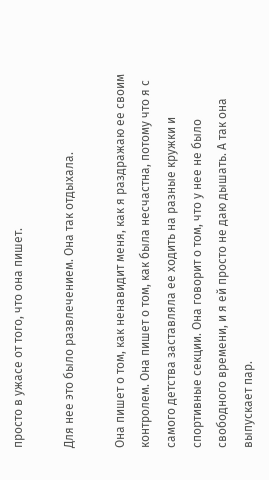просто в ужасе от того, что она пишет.

Для нее это было развлечением. Она так отдыхала.

Она пишет о том, как ненавидит меня, как я раздражаю ее своим контролем. Она пишет о том, как была несчастна, потому что я с самого детства заставляла ее ходить на разные кружки и спортивные секции. Она говорит о том, что у нее не было свободного времени, и я ей просто не даю дышать. А так она выпускает пар.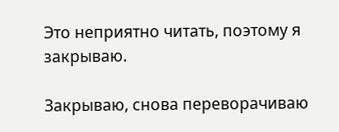Это неприятно читать, поэтому я закрываю.

Закрываю, снова переворачиваю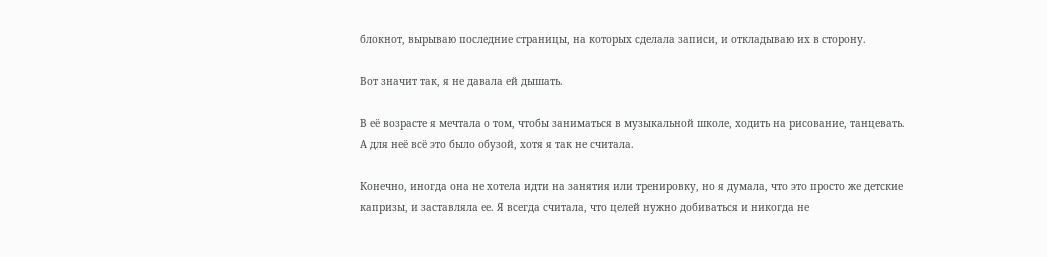блокнот, вырываю последние страницы, на которых сделала записи, и откладываю их в сторону.

Вот значит так, я не давала ей дышать.

В её возрасте я мечтала о том, чтобы заниматься в музыкальной школе, ходить на рисование, танцевать. А для неё всё это было обузой, хотя я так не считала.

Конечно, иногда она не хотела идти на занятия или тренировку, но я думала, что это просто же детские капризы, и заставляла ее. Я всегда считала, что целей нужно добиваться и никогда не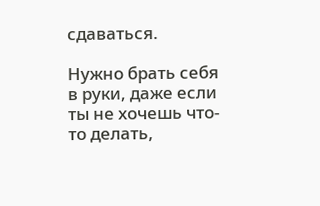сдаваться.

Нужно брать себя в руки, даже если ты не хочешь что-то делать,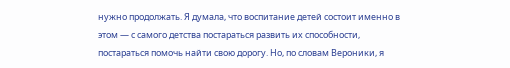нужно продолжать. Я думала, что воспитание детей состоит именно в этом — с самого детства постараться развить их способности, постараться помочь найти свою дорогу. Но, по словам Вероники, я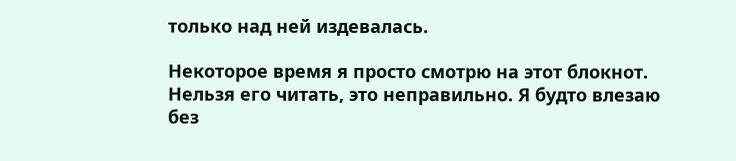только над ней издевалась.

Некоторое время я просто смотрю на этот блокнот. Нельзя его читать, это неправильно. Я будто влезаю без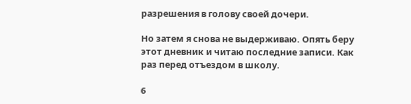разрешения в голову своей дочери.

Но затем я снова не выдерживаю. Опять беру этот дневник и читаю последние записи. Как раз перед отъездом в школу.

6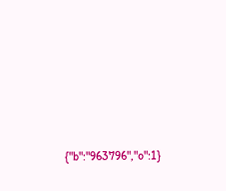{"b":"963796","o":1}